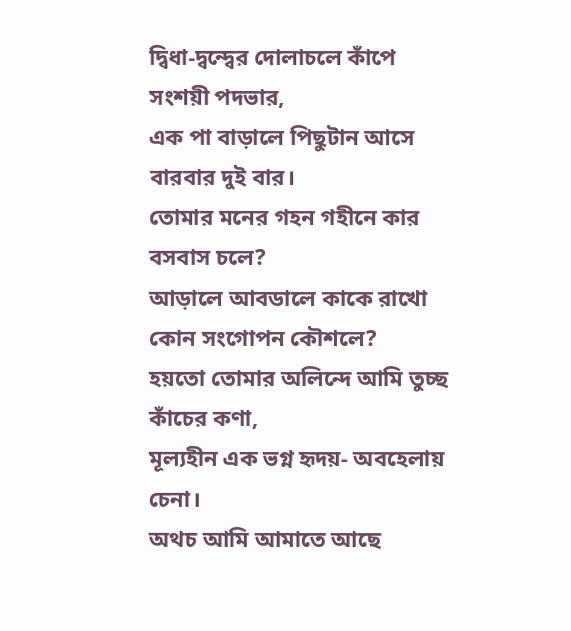দ্বিধা-দ্বন্দ্বের দোলাচলে কাঁপে সংশয়ী পদভার,
এক পা বাড়ালে পিছুটান আসে বারবার দুই বার।
তোমার মনের গহন গহীনে কার বসবাস চলে?
আড়ালে আবডালে কাকে রাখো কোন সংগোপন কৌশলে?
হয়তো তোমার অলিন্দে আমি তুচ্ছ কাঁচের কণা,
মূল্যহীন এক ভগ্ন হৃদয়- অবহেলায় চেনা।
অথচ আমি আমাতে আছে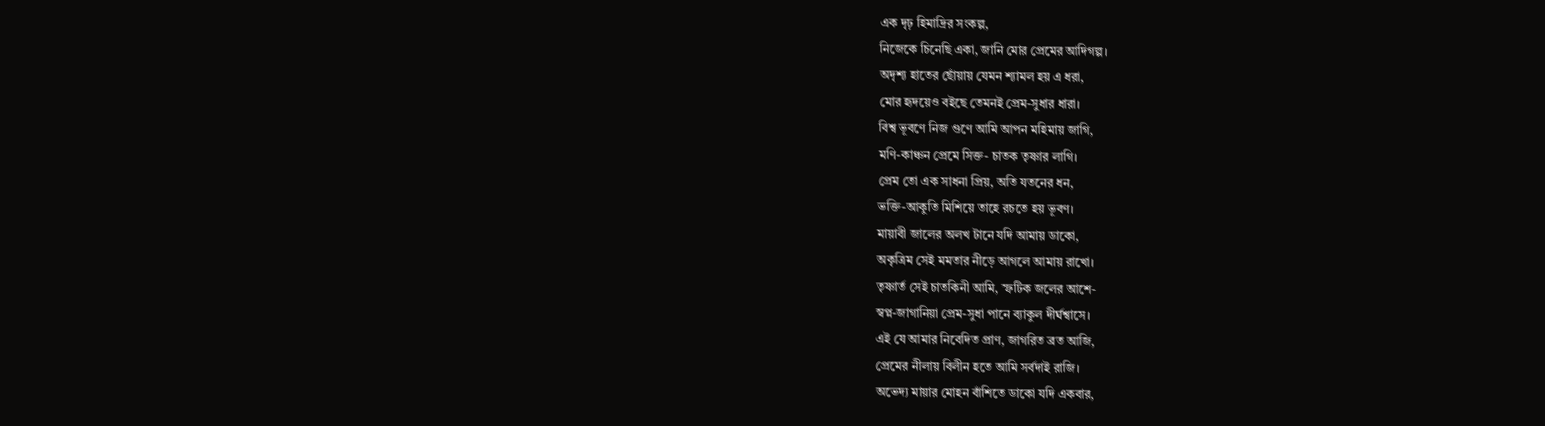এক দৃঢ় হিমাদ্রির সংকল্প,
নিজেকে চিনেছি একা, জানি মোর প্রেমের আদিগল্প।
অদৃশ্য হাতের ছোঁয়ায় যেমন শ্যামল হয় এ ধরা,
মোর হৃদয়েও বইছে তেমনই প্রেম-সুধার ধারা।
বিশ্ব ভূবণে নিজ গুণে আমি আপন মহিমায় জাগি,
মণি-কাঞ্চন প্রেমে সিক্ত- চাতক তৃষ্ণার লাগি।
প্রেম তো এক সাধনা প্রিয়, অতি যতনের ধন,
ভক্তি-আকুতি মিশিয়ে তাহে রচতে হয় ভূবণ।
মায়াবী জালের অলখ টানে যদি আমায় ডাকো,
অকৃত্রিম সেই মমতার নীড়ে আগলে আমায় রাখো।
তৃষ্ণার্ত সেই চাতকিনী আমি, স্ফটিক জলের আশে-
স্বপ্ন-জাগানিয়া প্রেম-সুধা পানে ব্যাকুল দীর্ঘশ্বাসে।
এই যে আমার নিবেদিত প্রাণ, জাগরিত ব্রত আজি,
প্রেমের নীলায় বিলীন হতে আমি সর্বদাই রাজি।
অভেদ্য মায়ার মোহন বাঁশিতে ডাকো যদি একবার,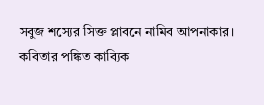সবুজ শস্যের সিক্ত প্লাবনে নামিব আপনাকার।
কবিতার পঙ্কিত কাব্যিক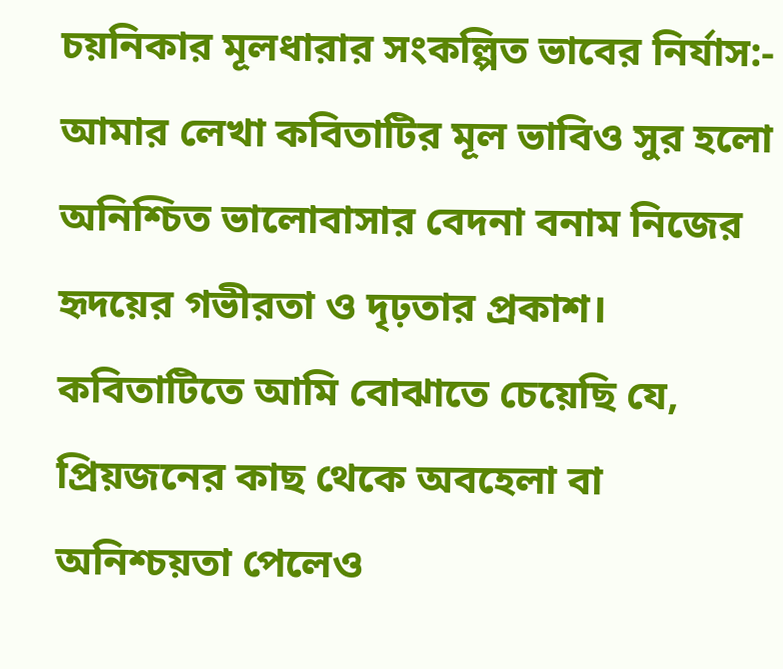চয়নিকার মূলধারার সংকল্পিত ভাবের নির্যাস:- আমার লেখা কবিতাটির মূল ভাবিও সুর হলো অনিশ্চিত ভালোবাসার বেদনা বনাম নিজের হৃদয়ের গভীরতা ও দৃঢ়তার প্রকাশ। কবিতাটিতে আমি বোঝাতে চেয়েছি যে, প্রিয়জনের কাছ থেকে অবহেলা বা অনিশ্চয়তা পেলেও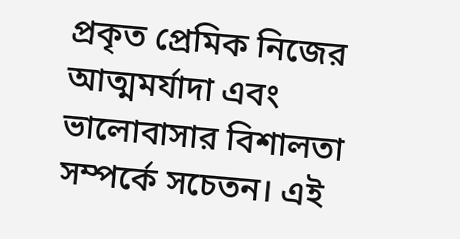প্রকৃত প্রেমিক নিজের আত্মমর্যাদা এবং ভালোবাসার বিশালতা সম্পর্কে সচেতন। এই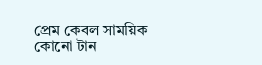প্রেম কেবল সাময়িক কোনো টান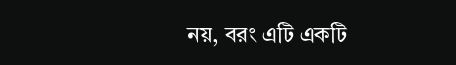নয়, বরং এটি একটি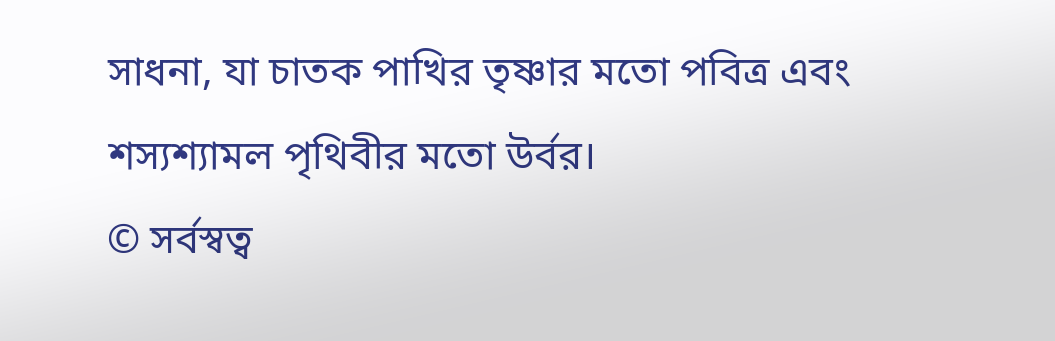সাধনা, যা চাতক পাখির তৃষ্ণার মতো পবিত্র এবং শস্যশ্যামল পৃথিবীর মতো উর্বর।
© সর্বস্বত্ব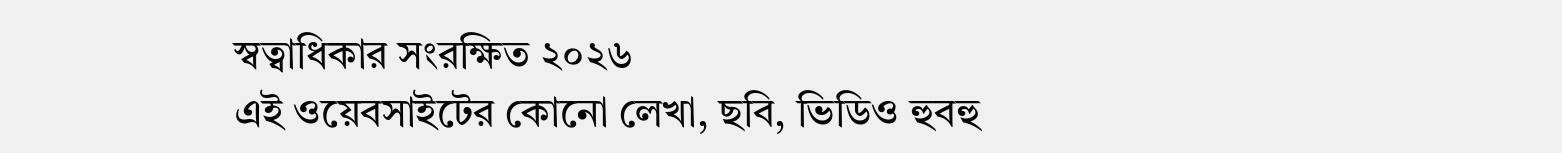স্বত্বাধিকার সংরক্ষিত ২০২৬
এই ওয়েবসাইটের কোনো লেখা, ছবি, ভিডিও হুবহু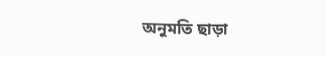অনুমতি ছাড়া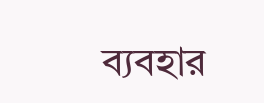ব্যবহার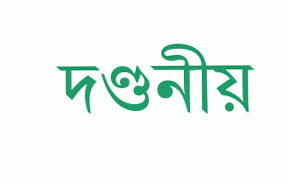দণ্ডনীয়